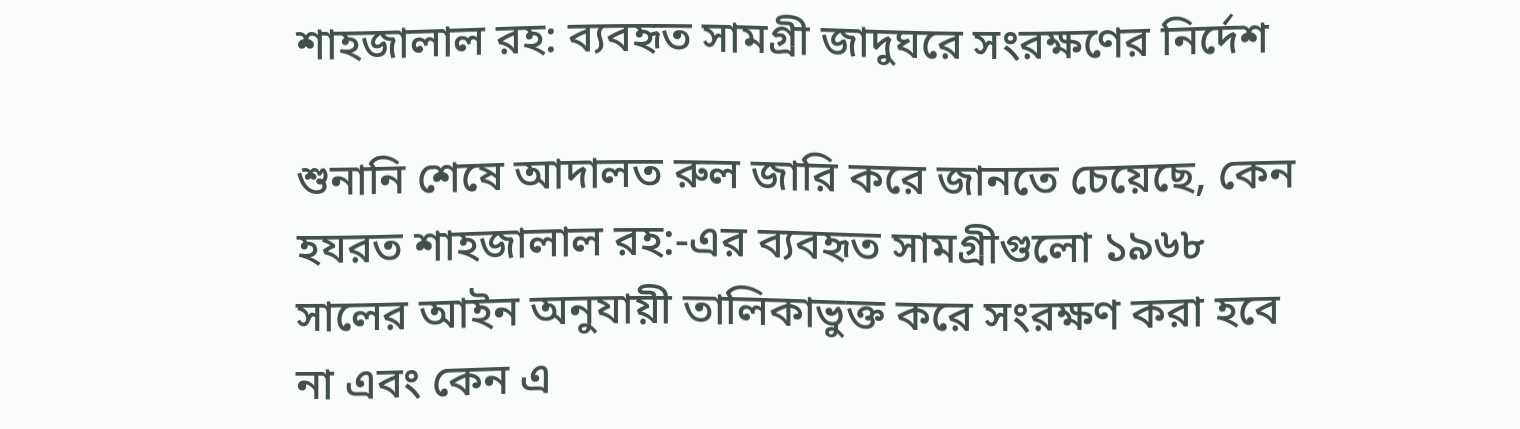শাহজালাল রহ: ব্যবহৃত সামগ্রী জাদুঘরে সংরক্ষণের নির্দেশ

শুনানি শেষে আদালত রুল জারি করে জানতে চেয়েছে, কেন হযরত শাহজালাল রহ:-এর ব্যবহৃত সামগ্রীগুলো ১৯৬৮ সালের আইন অনুযায়ী তালিকাভুক্ত করে সংরক্ষণ করা হবে না এবং কেন এ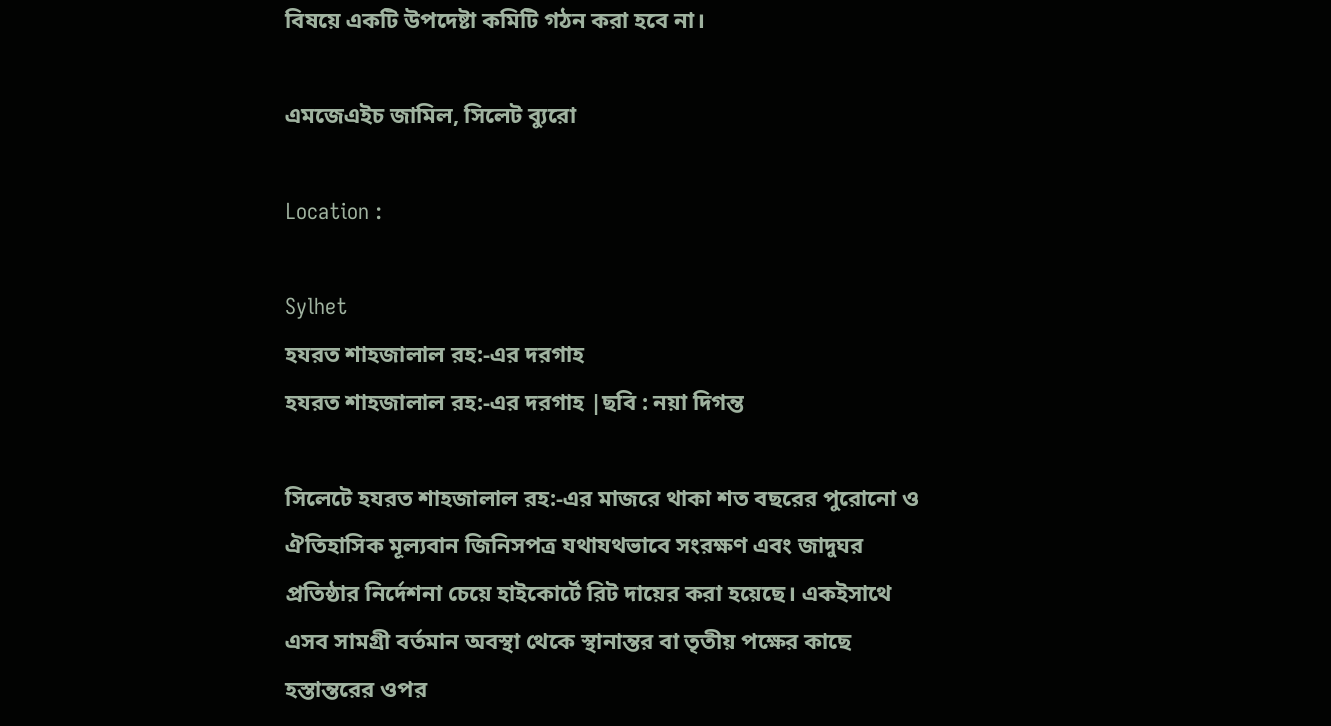বিষয়ে একটি উপদেষ্টা কমিটি গঠন করা হবে না।

এমজেএইচ জামিল, সিলেট ব্যুরো

Location :

Sylhet
হযরত শাহজালাল রহ:-এর দরগাহ
হযরত শাহজালাল রহ:-এর দরগাহ |ছবি : নয়া দিগন্ত

সিলেটে হযরত শাহজালাল রহ:-এর মাজরে থাকা শত বছরের পুরোনো ও ঐতিহাসিক মূল্যবান জিনিসপত্র যথাযথভাবে সংরক্ষণ এবং জাদুঘর প্রতিষ্ঠার নির্দেশনা চেয়ে হাইকোর্টে রিট দায়ের করা হয়েছে। একইসাথে এসব সামগ্রী বর্তমান অবস্থা থেকে স্থানান্তর বা তৃতীয় পক্ষের কাছে হস্তান্তরের ওপর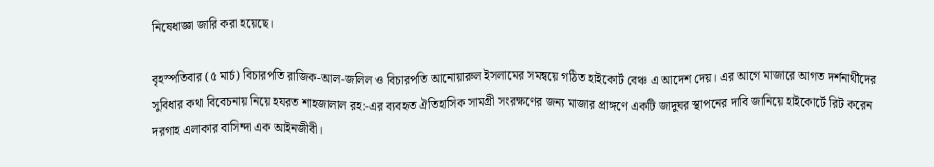নিষেধাজ্ঞা জারি করা হয়েছে।

বৃহস্পতিবার (৫ মার্চ) বিচারপতি রাজিক-আল-জলিল ও বিচারপতি আনোয়ারুল ইসলামের সমন্বয়ে গঠিত হাইকোর্ট বেঞ্চ এ আদেশ দেয়। এর আগে মাজারে আগত দর্শনার্থীদের সুবিধার কথা বিবেচনায় নিয়ে হযরত শাহজালাল রহ:-এর ব্যবহৃত ঐতিহাসিক সামগ্রী সংরক্ষণের জন্য মাজার প্রাঙ্গণে একটি জাদুঘর স্থাপনের দাবি জানিয়ে হাইকোর্টে রিট করেন দরগাহ এলাকার বাসিন্দা এক আইনজীবী।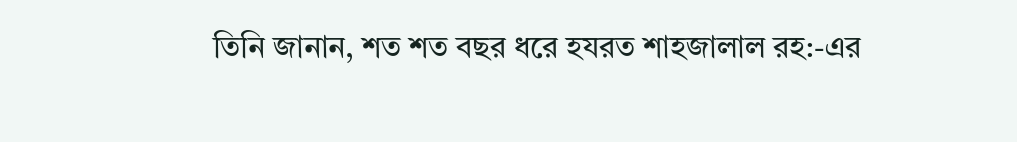তিনি জানান, শত শত বছর ধরে হযরত শাহজালাল রহ:-এর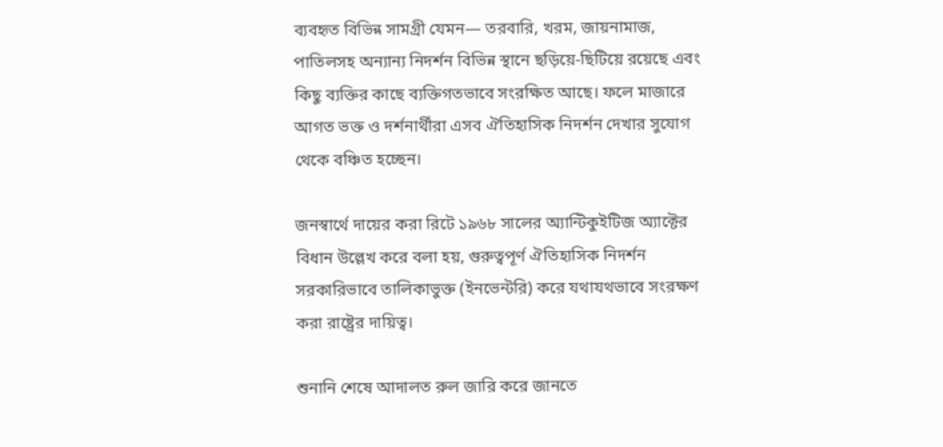ব্যবহৃত বিভিন্ন সামগ্রী যেমন— তরবারি, খরম, জায়নামাজ, পাতিলসহ অন্যান্য নিদর্শন বিভিন্ন স্থানে ছড়িয়ে-ছিটিয়ে রয়েছে এবং কিছু ব্যক্তির কাছে ব্যক্তিগতভাবে সংরক্ষিত আছে। ফলে মাজারে আগত ভক্ত ও দর্শনার্থীরা এসব ঐতিহাসিক নিদর্শন দেখার সুযোগ থেকে বঞ্চিত হচ্ছেন।

জনস্বার্থে দায়ের করা রিটে ১৯৬৮ সালের অ্যান্টিকুইটিজ অ্যাক্টের বিধান উল্লেখ করে বলা হয়, গুরুত্বপূর্ণ ঐতিহাসিক নিদর্শন সরকারিভাবে তালিকাভুক্ত (ইনভেন্টরি) করে যথাযথভাবে সংরক্ষণ করা রাষ্ট্রের দায়িত্ব।

শুনানি শেষে আদালত রুল জারি করে জানতে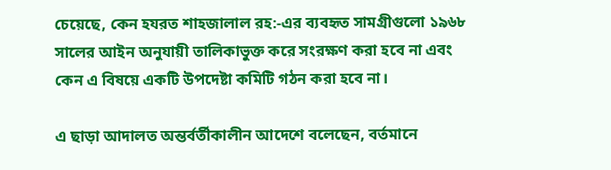চেয়েছে, কেন হযরত শাহজালাল রহ:-এর ব্যবহৃত সামগ্রীগুলো ১৯৬৮ সালের আইন অনুযায়ী তালিকাভুক্ত করে সংরক্ষণ করা হবে না এবং কেন এ বিষয়ে একটি উপদেষ্টা কমিটি গঠন করা হবে না।

এ ছাড়া আদালত অন্তর্বর্তীকালীন আদেশে বলেছেন, বর্তমানে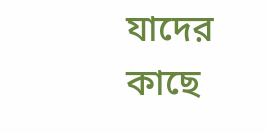যাদের কাছে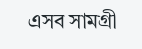এসব সামগ্রী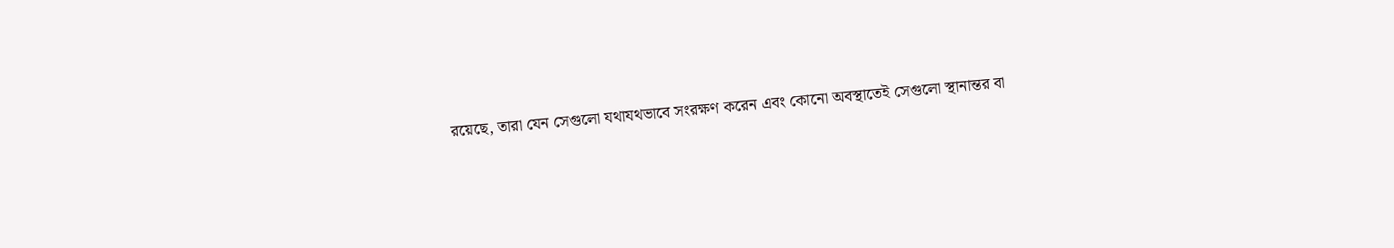রয়েছে, তারা যেন সেগুলো যথাযথভাবে সংরক্ষণ করেন এবং কোনো অবস্থাতেই সেগুলো স্থানান্তর বা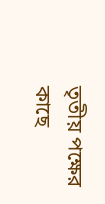তৃতীয় পক্ষের কাছে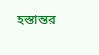হস্তান্তর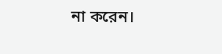না করেন।